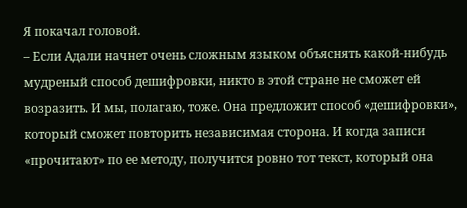Я покачал головой.
– Если Адали начнет очень сложным языком объяснять какой-нибудь мудреный способ дешифровки, никто в этой стране не сможет ей возразить. И мы, полагаю, тоже. Она предложит способ «дешифровки», который сможет повторить независимая сторона. И когда записи «прочитают» по ее методу, получится ровно тот текст, который она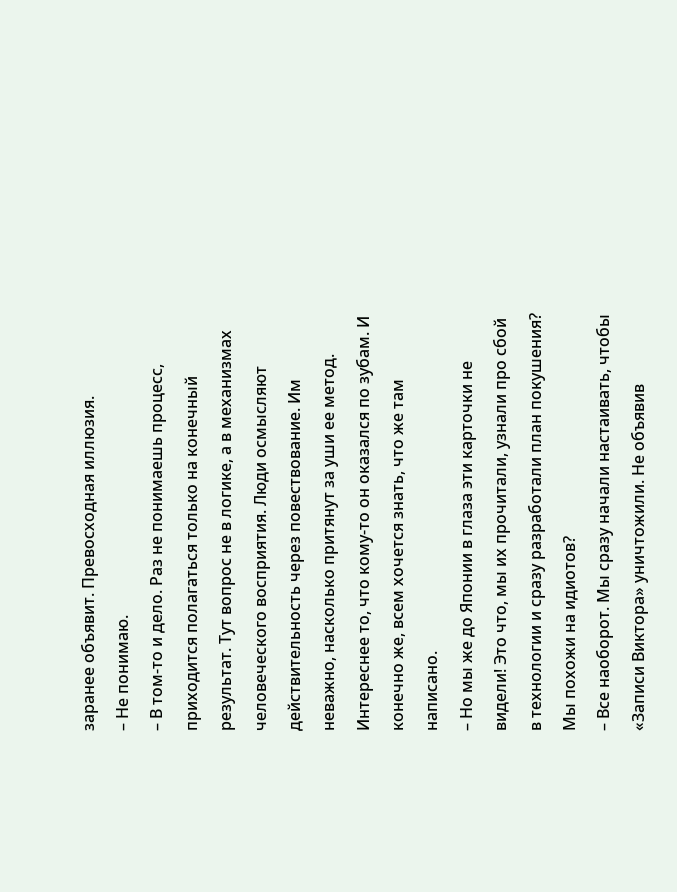заранее объявит. Превосходная иллюзия.
– Не понимаю.
– В том-то и дело. Раз не понимаешь процесс, приходится полагаться только на конечный результат. Тут вопрос не в логике, а в механизмах человеческого восприятия. Люди осмысляют действительность через повествование. Им неважно, насколько притянут за уши ее метод. Интереснее то, что кому-то он оказался по зубам. И конечно же, всем хочется знать, что же там написано.
– Но мы же до Японии в глаза эти карточки не видели! Это что, мы их прочитали, узнали про сбой в технологии и сразу разработали план покушения? Мы похожи на идиотов?
– Все наоборот. Мы сразу начали настаивать, чтобы «Записи Виктора» уничтожили. Не объявив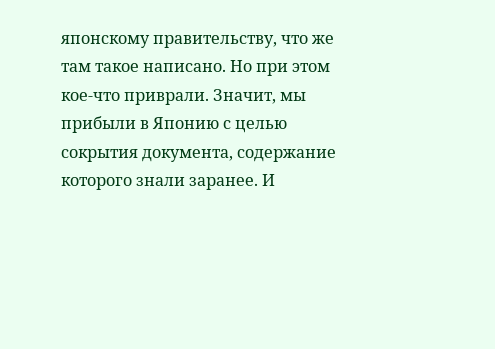японскому правительству, что же там такое написано. Но при этом кое-что приврали. Значит, мы прибыли в Японию с целью сокрытия документа, содержание которого знали заранее. И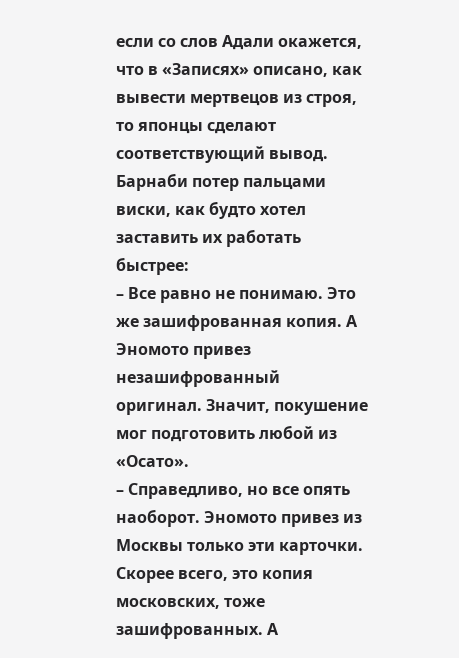если со слов Адали окажется, что в «Записях» описано, как вывести мертвецов из строя, то японцы сделают соответствующий вывод.
Барнаби потер пальцами виски, как будто хотел заставить их работать быстрее:
– Все равно не понимаю. Это же зашифрованная копия. А Эномото привез незашифрованный оригинал. Значит, покушение мог подготовить любой из «Осато».
– Справедливо, но все опять наоборот. Эномото привез из Москвы только эти карточки. Скорее всего, это копия московских, тоже зашифрованных. А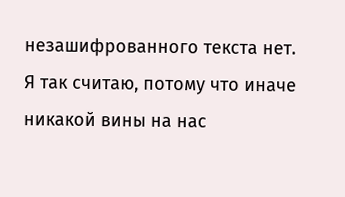незашифрованного текста нет. Я так считаю, потому что иначе никакой вины на нас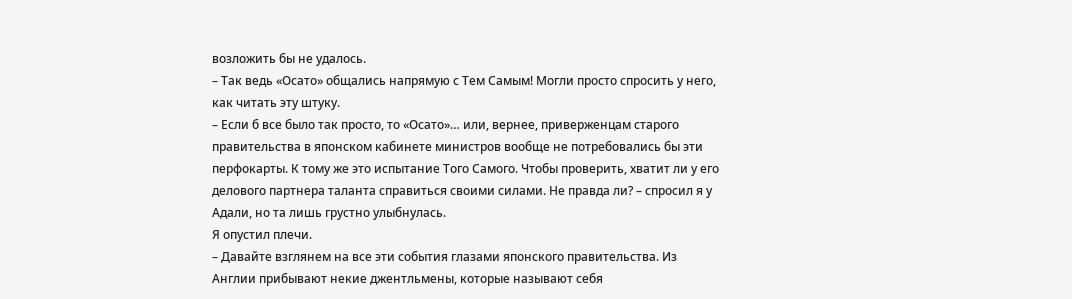возложить бы не удалось.
– Так ведь «Осато» общались напрямую с Тем Самым! Могли просто спросить у него, как читать эту штуку.
– Если б все было так просто, то «Осато»… или, вернее, приверженцам старого правительства в японском кабинете министров вообще не потребовались бы эти перфокарты. К тому же это испытание Того Самого. Чтобы проверить, хватит ли у его делового партнера таланта справиться своими силами. Не правда ли? – спросил я у Адали, но та лишь грустно улыбнулась.
Я опустил плечи.
– Давайте взглянем на все эти события глазами японского правительства. Из Англии прибывают некие джентльмены, которые называют себя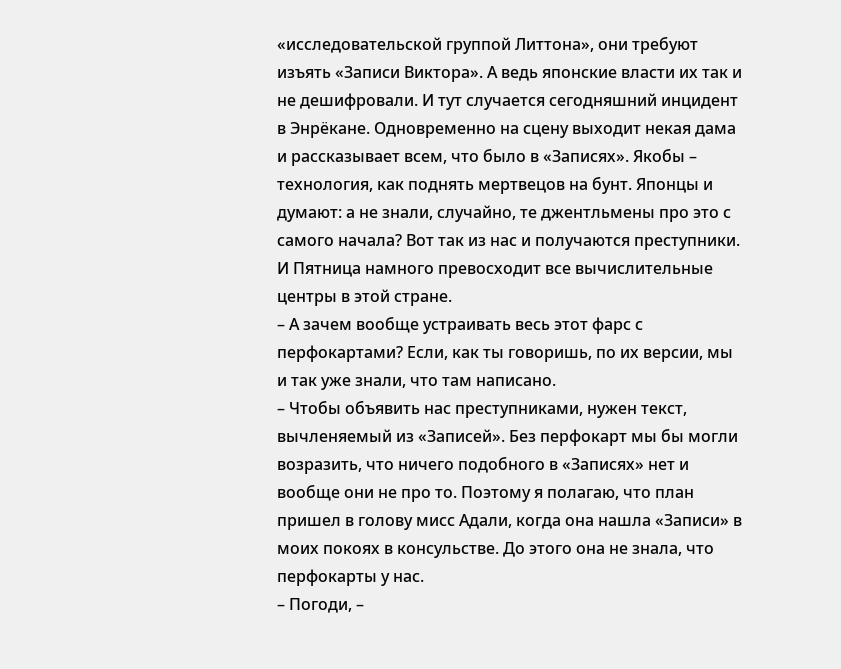«исследовательской группой Литтона», они требуют изъять «Записи Виктора». А ведь японские власти их так и не дешифровали. И тут случается сегодняшний инцидент в Энрёкане. Одновременно на сцену выходит некая дама и рассказывает всем, что было в «Записях». Якобы – технология, как поднять мертвецов на бунт. Японцы и думают: а не знали, случайно, те джентльмены про это с самого начала? Вот так из нас и получаются преступники. И Пятница намного превосходит все вычислительные центры в этой стране.
– А зачем вообще устраивать весь этот фарс с перфокартами? Если, как ты говоришь, по их версии, мы и так уже знали, что там написано.
– Чтобы объявить нас преступниками, нужен текст, вычленяемый из «Записей». Без перфокарт мы бы могли возразить, что ничего подобного в «Записях» нет и вообще они не про то. Поэтому я полагаю, что план пришел в голову мисс Адали, когда она нашла «Записи» в моих покоях в консульстве. До этого она не знала, что перфокарты у нас.
– Погоди, –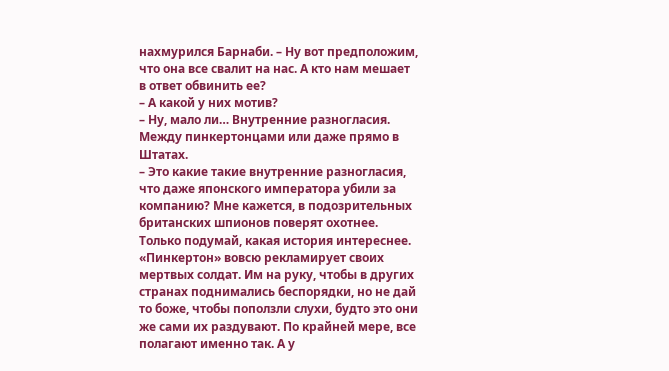нахмурился Барнаби. – Ну вот предположим, что она все свалит на нас. А кто нам мешает в ответ обвинить ее?
– А какой у них мотив?
– Ну, мало ли… Внутренние разногласия. Между пинкертонцами или даже прямо в Штатах.
– Это какие такие внутренние разногласия, что даже японского императора убили за компанию? Мне кажется, в подозрительных британских шпионов поверят охотнее. Только подумай, какая история интереснее. «Пинкертон» вовсю рекламирует своих мертвых солдат. Им на руку, чтобы в других странах поднимались беспорядки, но не дай то боже, чтобы поползли слухи, будто это они же сами их раздувают. По крайней мере, все полагают именно так. А у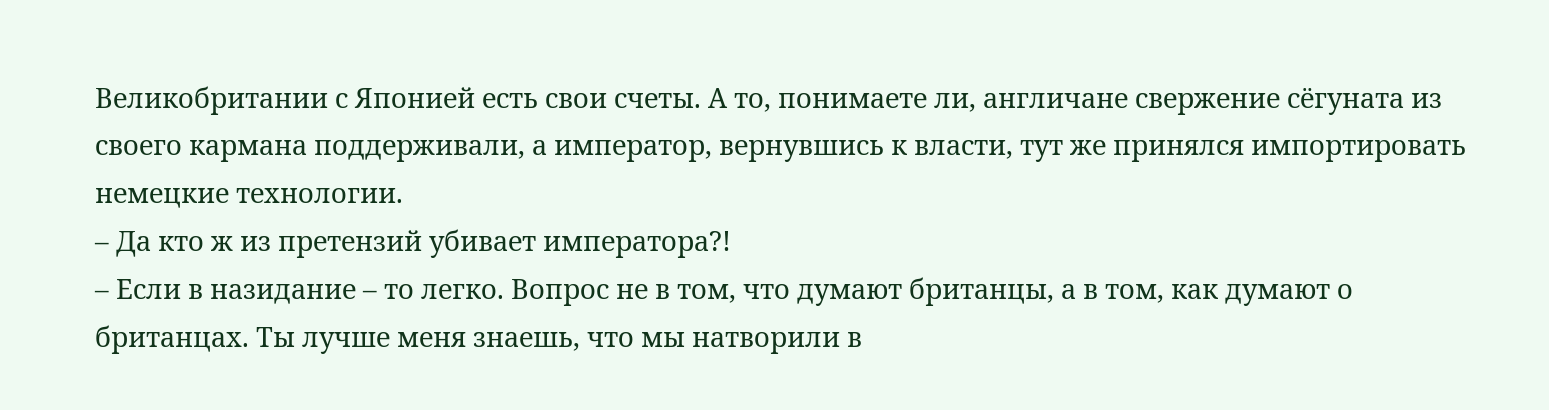Великобритании с Японией есть свои счеты. А то, понимаете ли, англичане свержение сёгуната из своего кармана поддерживали, а император, вернувшись к власти, тут же принялся импортировать немецкие технологии.
– Да кто ж из претензий убивает императора?!
– Если в назидание – то легко. Вопрос не в том, что думают британцы, а в том, как думают о британцах. Ты лучше меня знаешь, что мы натворили в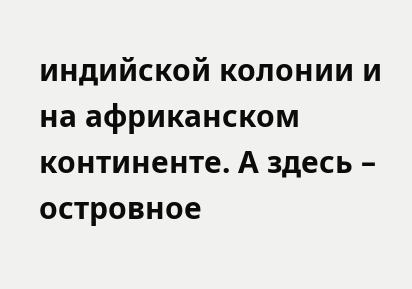индийской колонии и на африканском континенте. А здесь – островное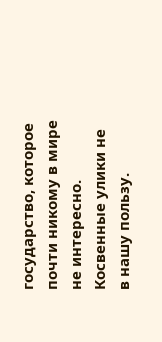государство, которое почти никому в мире не интересно. Косвенные улики не в нашу пользу.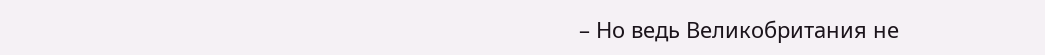– Но ведь Великобритания не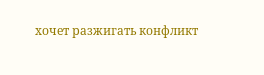хочет разжигать конфликт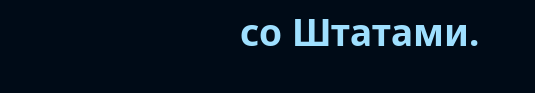со Штатами.